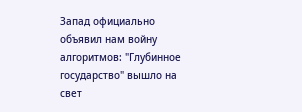Запад официально объявил нам войну алгоритмов: "Глубинное государство" вышло на свет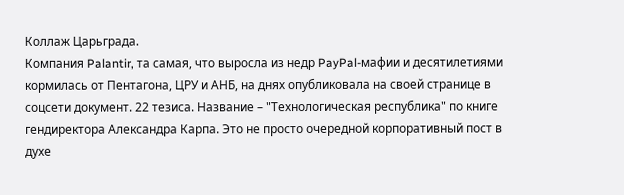Коллаж Царьграда.
Компания Palantir, та самая, что выросла из недр PayPal-мафии и десятилетиями кормилась от Пентагона, ЦРУ и АНБ, на днях опубликовала на своей странице в соцсети документ. 22 тезиса. Название – "Технологическая республика" по книге гендиректора Александра Карпа. Это не просто очередной корпоративный пост в духе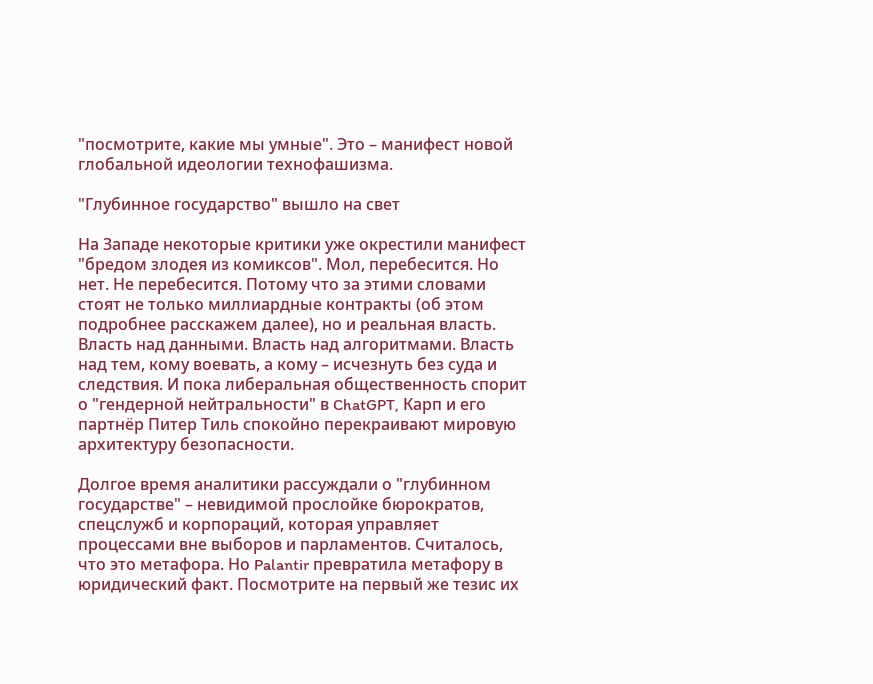"посмотрите, какие мы умные". Это – манифест новой глобальной идеологии технофашизма.

"Глубинное государство" вышло на свет

На Западе некоторые критики уже окрестили манифест "бредом злодея из комиксов". Мол, перебесится. Но нет. Не перебесится. Потому что за этими словами стоят не только миллиардные контракты (об этом подробнее расскажем далее), но и реальная власть. Власть над данными. Власть над алгоритмами. Власть над тем, кому воевать, а кому – исчезнуть без суда и следствия. И пока либеральная общественность спорит о "гендерной нейтральности" в ChatGPT, Карп и его партнёр Питер Тиль спокойно перекраивают мировую архитектуру безопасности.

Долгое время аналитики рассуждали о "глубинном государстве" – невидимой прослойке бюрократов, спецслужб и корпораций, которая управляет процессами вне выборов и парламентов. Считалось, что это метафора. Но Palantir превратила метафору в юридический факт. Посмотрите на первый же тезис их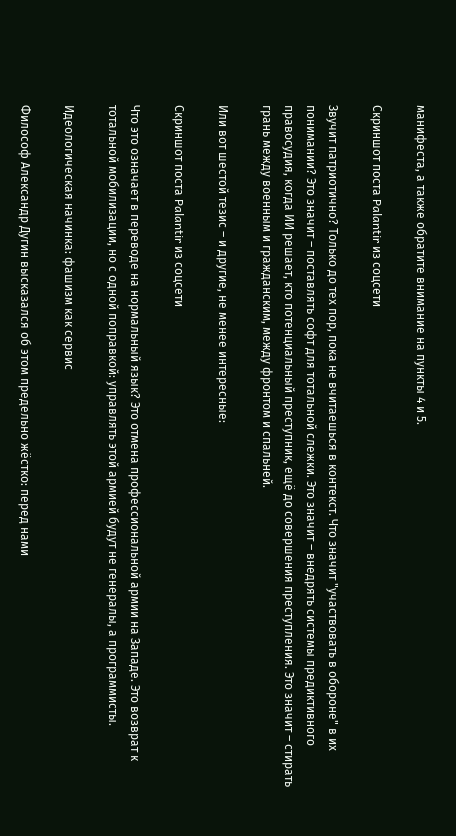манифеста, а также обратите внимание на пункты 4 и 5.

Скриншот поста Palantir из соцсети

Звучит патриотично? Только до тех пор, пока не вчитаешься в контекст. Что значит "участвовать в обороне" в их понимании? Это значит – поставлять софт для тотальной слежки. Это значит – внедрять системы предиктивного правосудия, когда ИИ решает, кто потенциальный преступник, ещё до совершения преступления. Это значит – стирать грань между военным и гражданским, между фронтом и спальней.

Или вот шестой тезис – и другие, не менее интересные:

Скриншот поста Palantir из соцсети

Что это означает в переводе на нормальный язык? Это отмена профессиональной армии на Западе. Это возврат к тотальной мобилизации, но с одной поправкой: управлять этой армией будут не генералы, а программисты.

Идеологическая начинка: фашизм как сервис

Философ Александр Дугин высказался об этом предельно жёстко: перед нами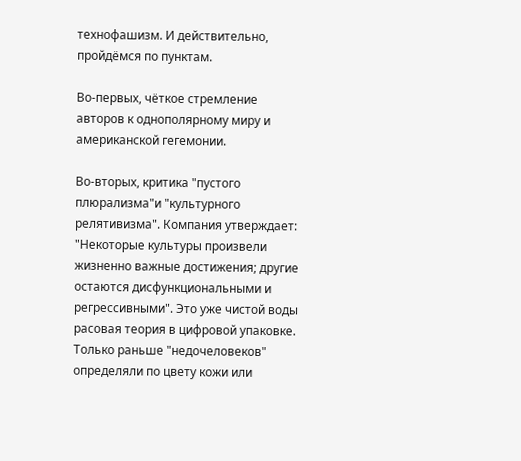технофашизм. И действительно, пройдёмся по пунктам.

Во-первых, чёткое стремление авторов к однополярному миру и американской гегемонии.

Во-вторых, критика "пустого плюрализма"и "культурного релятивизма". Компания утверждает: "Некоторые культуры произвели жизненно важные достижения; другие остаются дисфункциональными и регрессивными". Это уже чистой воды расовая теория в цифровой упаковке. Только раньше "недочеловеков" определяли по цвету кожи или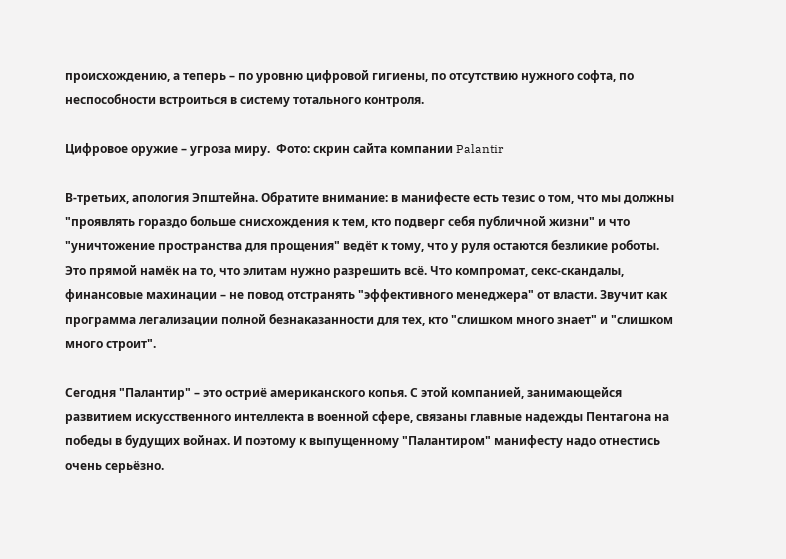происхождению, а теперь – по уровню цифровой гигиены, по отсутствию нужного софта, по неспособности встроиться в систему тотального контроля.

Цифровое оружие – угроза миру.  Фото: скрин сайта компании Palantir

В-третьих, апология Эпштейна. Обратите внимание: в манифесте есть тезис о том, что мы должны "проявлять гораздо больше снисхождения к тем, кто подверг себя публичной жизни" и что "уничтожение пространства для прощения" ведёт к тому, что у руля остаются безликие роботы. Это прямой намёк на то, что элитам нужно разрешить всё. Что компромат, секс-скандалы, финансовые махинации – не повод отстранять "эффективного менеджера" от власти. Звучит как программа легализации полной безнаказанности для тех, кто "слишком много знает" и "слишком много строит".

Сегодня "Палантир" – это остриё американского копья. С этой компанией, занимающейся развитием искусственного интеллекта в военной сфере, связаны главные надежды Пентагона на победы в будущих войнах. И поэтому к выпущенному "Палантиром" манифесту надо отнестись очень серьёзно.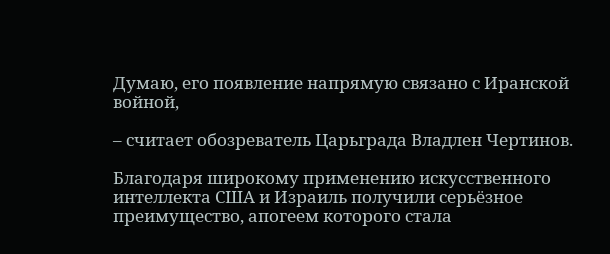Думаю, его появление напрямую связано с Иранской войной,

– считает обозреватель Царьграда Владлен Чертинов.

Благодаря широкому применению искусственного интеллекта США и Израиль получили серьёзное преимущество, апогеем которого стала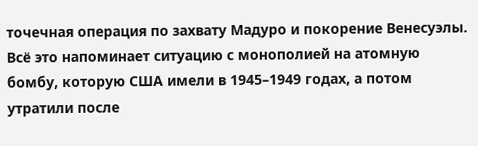точечная операция по захвату Мадуро и покорение Венесуэлы. Всё это напоминает ситуацию с монополией на атомную бомбу, которую США имели в 1945–1949 годах, а потом утратили после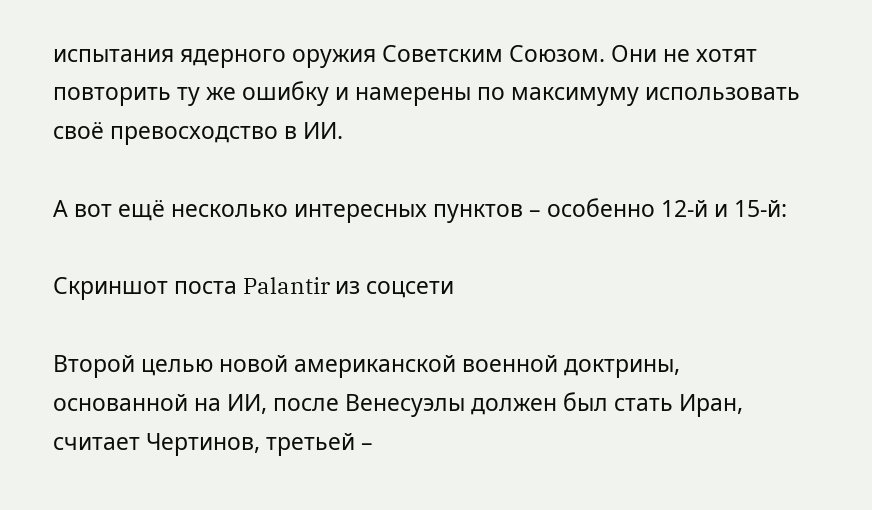испытания ядерного оружия Советским Союзом. Они не хотят повторить ту же ошибку и намерены по максимуму использовать своё превосходство в ИИ.

А вот ещё несколько интересных пунктов – особенно 12-й и 15-й:

Скриншот поста Palantir из соцсети

Второй целью новой американской военной доктрины, основанной на ИИ, после Венесуэлы должен был стать Иран, считает Чертинов, третьей –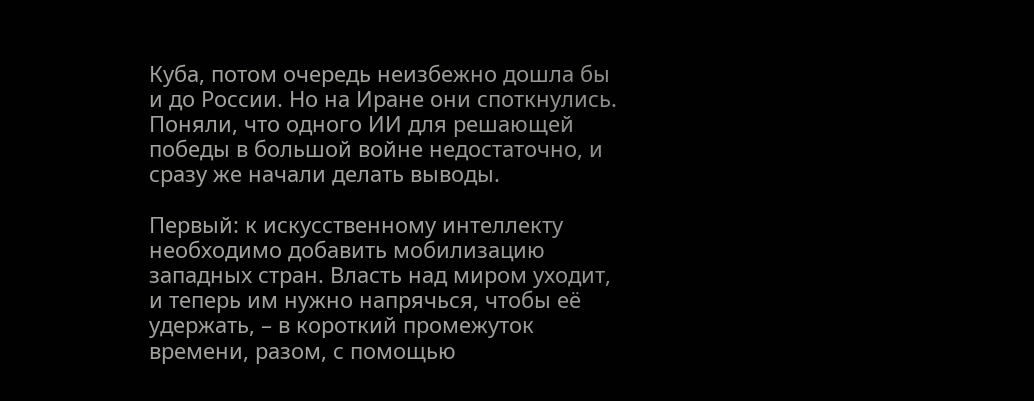Куба, потом очередь неизбежно дошла бы и до России. Но на Иране они споткнулись. Поняли, что одного ИИ для решающей победы в большой войне недостаточно, и сразу же начали делать выводы.

Первый: к искусственному интеллекту необходимо добавить мобилизацию западных стран. Власть над миром уходит, и теперь им нужно напрячься, чтобы её удержать, – в короткий промежуток времени, разом, с помощью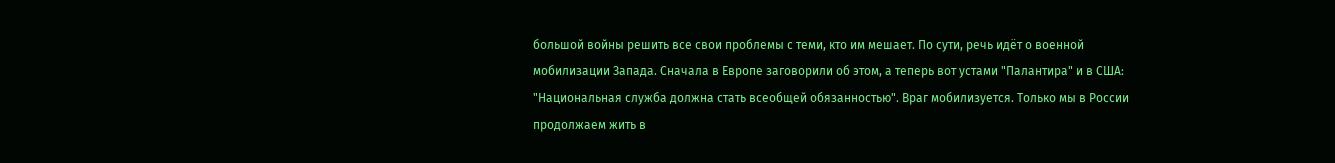большой войны решить все свои проблемы с теми, кто им мешает. По сути, речь идёт о военной мобилизации Запада. Сначала в Европе заговорили об этом, а теперь вот устами "Палантира" и в США: "Национальная служба должна стать всеобщей обязанностью". Враг мобилизуется. Только мы в России продолжаем жить в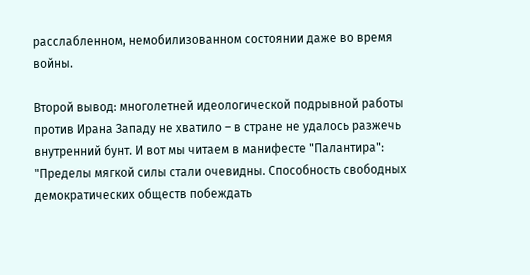расслабленном, немобилизованном состоянии даже во время войны.

Второй вывод: многолетней идеологической подрывной работы против Ирана Западу не хватило – в стране не удалось разжечь внутренний бунт. И вот мы читаем в манифесте "Палантира": "Пределы мягкой силы стали очевидны. Способность свободных демократических обществ побеждать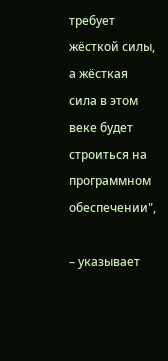требует жёсткой силы, а жёсткая сила в этом веке будет строиться на программном обеспечении",

– указывает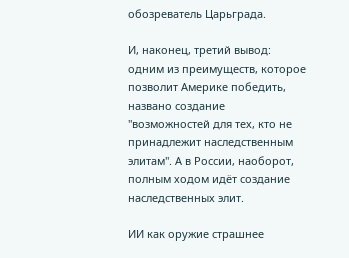обозреватель Царьграда.

И, наконец, третий вывод: одним из преимуществ, которое позволит Америке победить, названо создание "возможностей для тех, кто не принадлежит наследственным элитам". А в России, наоборот, полным ходом идёт создание наследственных элит.

ИИ как оружие страшнее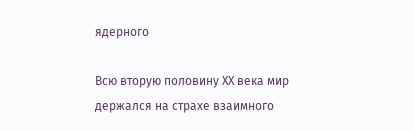ядерного

Всю вторую половину XX века мир держался на страхе взаимного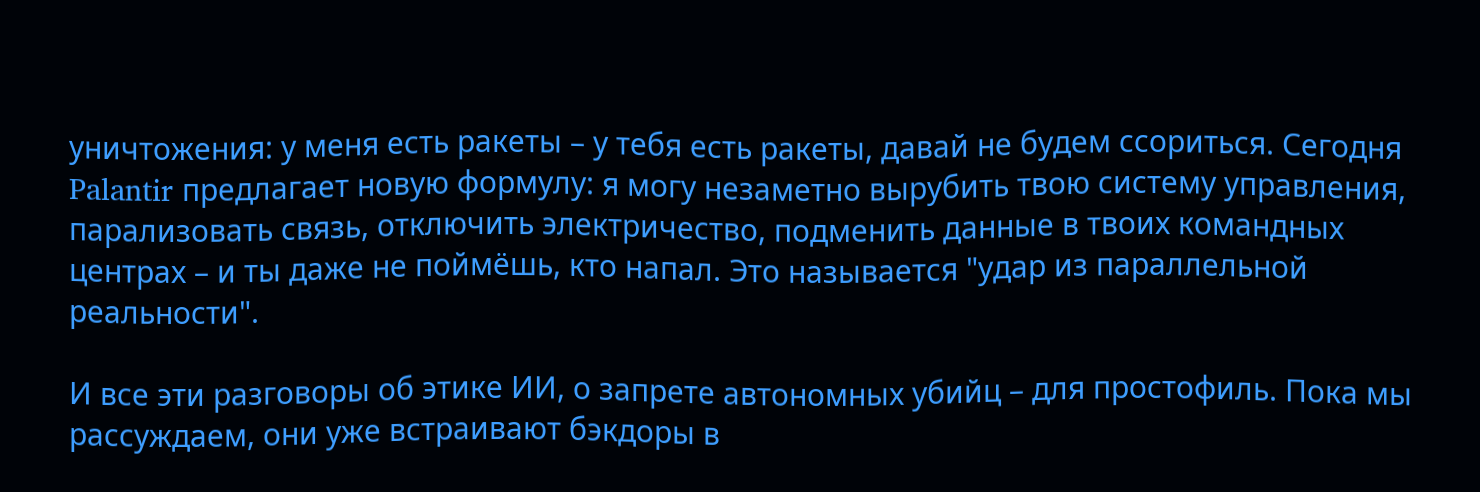уничтожения: у меня есть ракеты – у тебя есть ракеты, давай не будем ссориться. Сегодня Palantir предлагает новую формулу: я могу незаметно вырубить твою систему управления, парализовать связь, отключить электричество, подменить данные в твоих командных центрах – и ты даже не поймёшь, кто напал. Это называется "удар из параллельной реальности".

И все эти разговоры об этике ИИ, о запрете автономных убийц – для простофиль. Пока мы рассуждаем, они уже встраивают бэкдоры в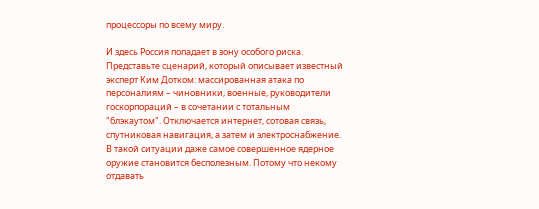процессоры по всему миру.

И здесь Россия попадает в зону особого риска. Представьте сценарий, который описывает известный эксперт Ким Дотком: массированная атака по персоналиям – чиновники, военные, руководители госкорпораций – в сочетании с тотальным "блэкаутом". Отключается интернет, сотовая связь, спутниковая навигация, а затем и электроснабжение. В такой ситуации даже самое совершенное ядерное оружие становится бесполезным. Потому что некому отдавать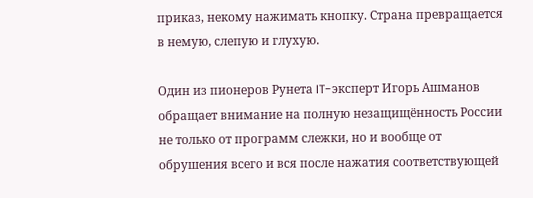приказ, некому нажимать кнопку. Страна превращается в немую, слепую и глухую.

Один из пионеров Рунета IT-эксперт Игорь Ашманов обращает внимание на полную незащищённость России не только от программ слежки, но и вообще от обрушения всего и вся после нажатия соответствующей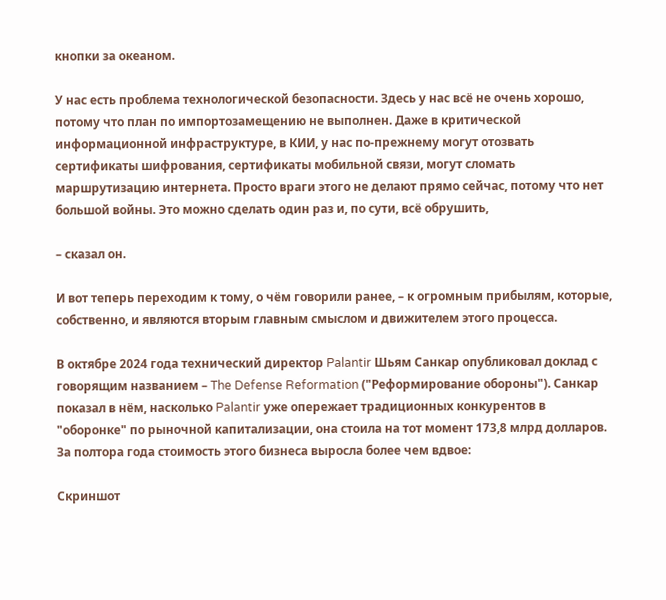кнопки за океаном.

У нас есть проблема технологической безопасности. Здесь у нас всё не очень хорошо, потому что план по импортозамещению не выполнен. Даже в критической информационной инфраструктуре, в КИИ, у нас по-прежнему могут отозвать сертификаты шифрования, сертификаты мобильной связи, могут сломать маршрутизацию интернета. Просто враги этого не делают прямо сейчас, потому что нет большой войны. Это можно сделать один раз и, по сути, всё обрушить,

– сказал он.

И вот теперь переходим к тому, о чём говорили ранее, – к огромным прибылям, которые, собственно, и являются вторым главным смыслом и движителем этого процесса.

В октябре 2024 года технический директор Palantir Шьям Санкар опубликовал доклад с говорящим названием – The Defense Reformation ("Реформирование обороны"). Санкар показал в нём, насколько Palantir уже опережает традиционных конкурентов в "оборонке" по рыночной капитализации, она стоила на тот момент 173,8 млрд долларов. За полтора года стоимость этого бизнеса выросла более чем вдвое:

Скриншот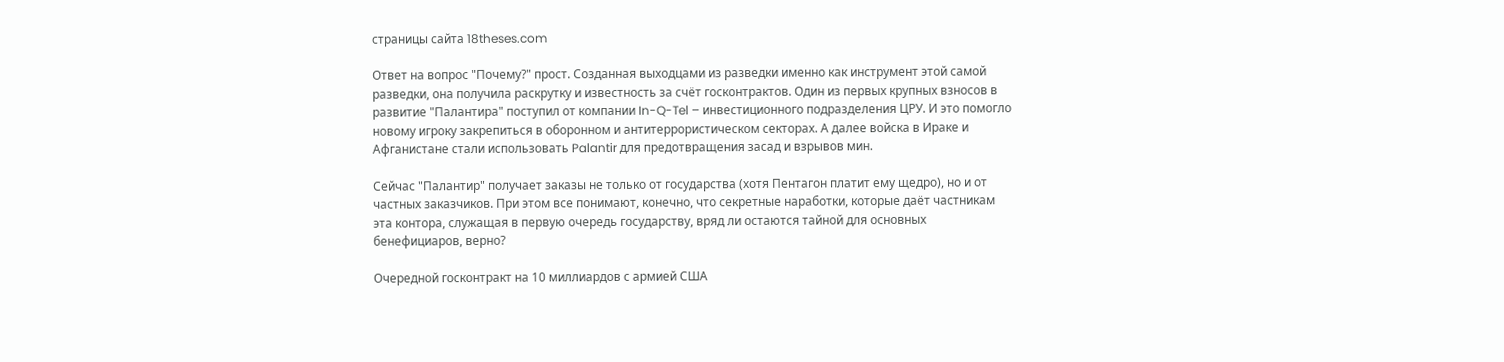страницы сайта 18theses.com

Ответ на вопрос "Почему?" прост. Созданная выходцами из разведки именно как инструмент этой самой разведки, она получила раскрутку и известность за счёт госконтрактов. Один из первых крупных взносов в развитие "Палантира" поступил от компании In-Q-Tel – инвестиционного подразделения ЦРУ. И это помогло новому игроку закрепиться в оборонном и антитеррористическом секторах. А далее войска в Ираке и Афганистане стали использовать Palantir для предотвращения засад и взрывов мин.

Сейчас "Палантир" получает заказы не только от государства (хотя Пентагон платит ему щедро), но и от частных заказчиков. При этом все понимают, конечно, что секретные наработки, которые даёт частникам эта контора, служащая в первую очередь государству, вряд ли остаются тайной для основных бенефициаров, верно?

Очередной госконтракт на 10 миллиардов с армией США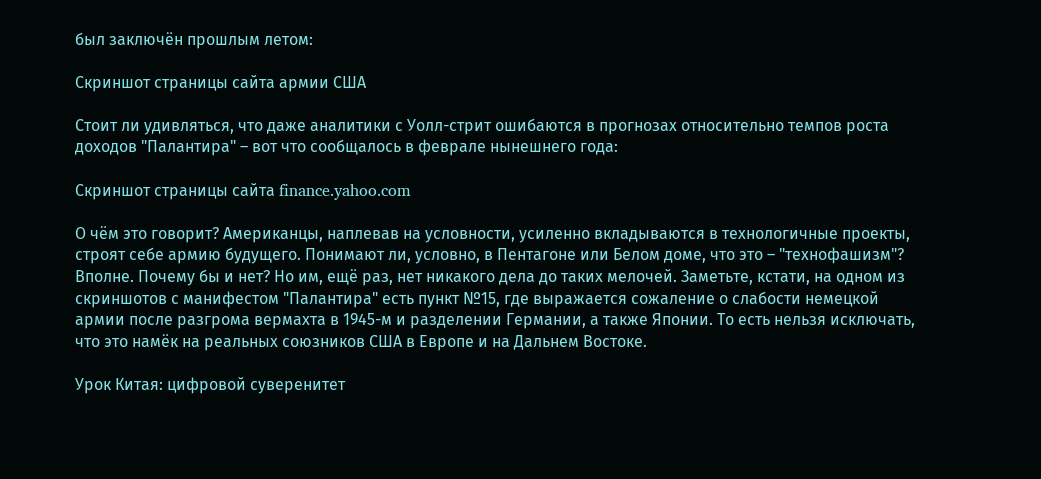был заключён прошлым летом:

Скриншот страницы сайта армии США

Стоит ли удивляться, что даже аналитики с Уолл-стрит ошибаются в прогнозах относительно темпов роста доходов "Палантира" – вот что сообщалось в феврале нынешнего года:

Скриншот страницы сайта finance.yahoo.com

О чём это говорит? Американцы, наплевав на условности, усиленно вкладываются в технологичные проекты, строят себе армию будущего. Понимают ли, условно, в Пентагоне или Белом доме, что это – "технофашизм"? Вполне. Почему бы и нет? Но им, ещё раз, нет никакого дела до таких мелочей. Заметьте, кстати, на одном из скриншотов с манифестом "Палантира" есть пункт №15, где выражается сожаление о слабости немецкой армии после разгрома вермахта в 1945-м и разделении Германии, а также Японии. То есть нельзя исключать, что это намёк на реальных союзников США в Европе и на Дальнем Востоке.

Урок Китая: цифровой суверенитет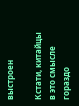выстроен

Кстати, китайцы в это смысле гораздо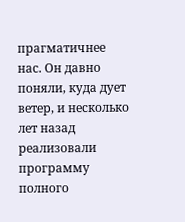прагматичнее нас. Он давно поняли, куда дует ветер, и несколько лет назад реализовали программу полного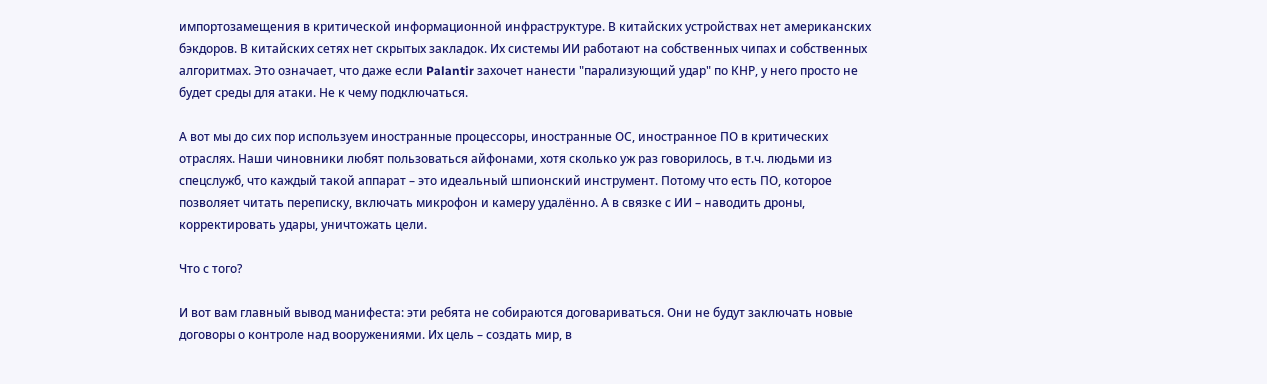импортозамещения в критической информационной инфраструктуре. В китайских устройствах нет американских бэкдоров. В китайских сетях нет скрытых закладок. Их системы ИИ работают на собственных чипах и собственных алгоритмах. Это означает, что даже если Palantir захочет нанести "парализующий удар" по КНР, у него просто не будет среды для атаки. Не к чему подключаться.

А вот мы до сих пор используем иностранные процессоры, иностранные ОС, иностранное ПО в критических отраслях. Наши чиновники любят пользоваться айфонами, хотя сколько уж раз говорилось, в т.ч. людьми из спецслужб, что каждый такой аппарат – это идеальный шпионский инструмент. Потому что есть ПО, которое позволяет читать переписку, включать микрофон и камеру удалённо. А в связке с ИИ – наводить дроны, корректировать удары, уничтожать цели.

Что с того?

И вот вам главный вывод манифеста: эти ребята не собираются договариваться. Они не будут заключать новые договоры о контроле над вооружениями. Их цель – создать мир, в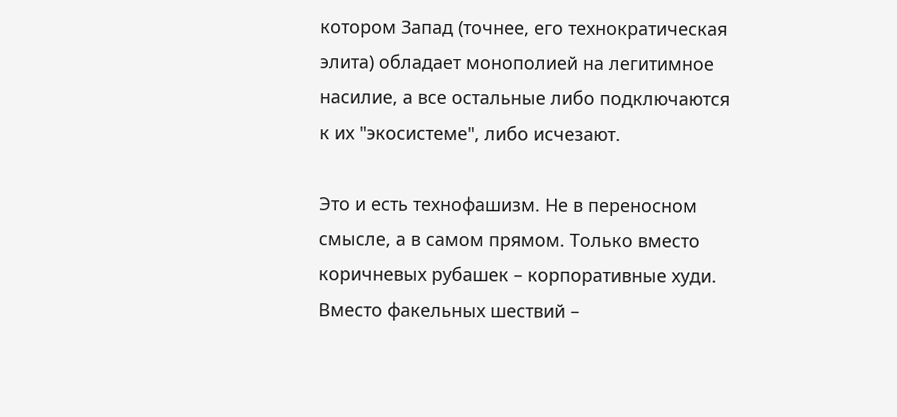котором Запад (точнее, его технократическая элита) обладает монополией на легитимное насилие, а все остальные либо подключаются к их "экосистеме", либо исчезают.

Это и есть технофашизм. Не в переносном смысле, а в самом прямом. Только вместо коричневых рубашек – корпоративные худи. Вместо факельных шествий –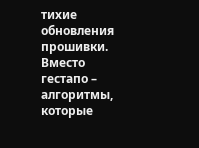тихие обновления прошивки. Вместо гестапо – алгоритмы, которые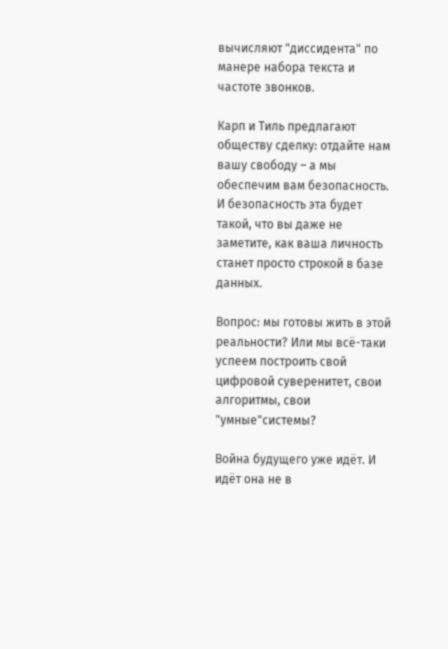вычисляют "диссидента" по манере набора текста и частоте звонков.

Карп и Тиль предлагают обществу сделку: отдайте нам вашу свободу – а мы обеспечим вам безопасность. И безопасность эта будет такой, что вы даже не заметите, как ваша личность станет просто строкой в базе данных.

Вопрос: мы готовы жить в этой реальности? Или мы всё-таки успеем построить свой цифровой суверенитет, свои алгоритмы, свои "умные"системы?

Война будущего уже идёт. И идёт она не в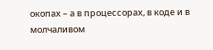окопах – а в процессорах, в коде и в молчаливом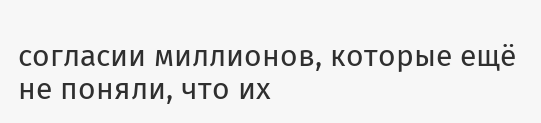согласии миллионов, которые ещё не поняли, что их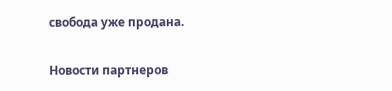свобода уже продана.

Новости партнеров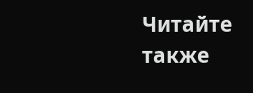Читайте также